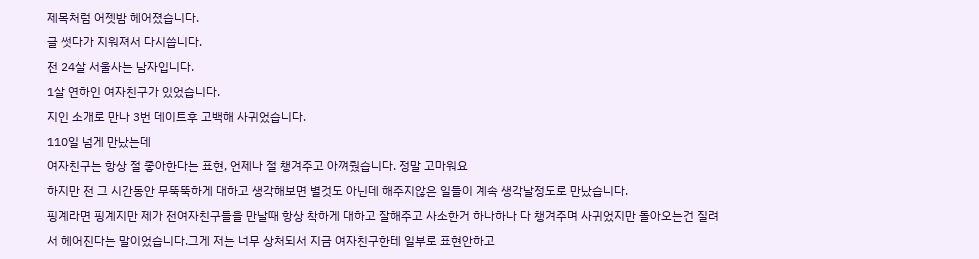제목처럼 어젯밤 헤어졌습니다.
글 썻다가 지워져서 다시씁니다.
전 24살 서울사는 남자입니다.
1살 연하인 여자친구가 있었습니다.
지인 소개로 만나 3번 데이트후 고백해 사귀었습니다.
110일 넘게 만났는데
여자친구는 항상 절 좋아한다는 표현, 언제나 절 챙겨주고 아껴줬습니다. 정말 고마워요
하지만 전 그 시간동안 무뚝뚝하게 대하고 생각해보면 별것도 아닌데 해주지않은 일들이 계속 생각날정도로 만났습니다.
핑계라면 핑계지만 제가 전여자친구들을 만날때 항상 착하게 대하고 잘해주고 사소한거 하나하나 다 챙겨주며 사귀었지만 돌아오는건 질려서 헤어진다는 말이었습니다.그게 저는 너무 상처되서 지금 여자친구한테 일부로 표현안하고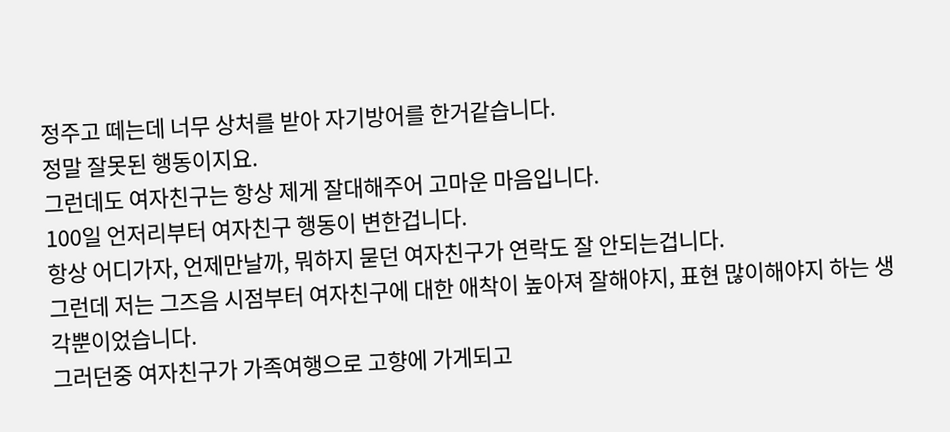정주고 떼는데 너무 상처를 받아 자기방어를 한거같습니다.
정말 잘못된 행동이지요.
그런데도 여자친구는 항상 제게 잘대해주어 고마운 마음입니다.
100일 언저리부터 여자친구 행동이 변한겁니다.
항상 어디가자, 언제만날까, 뭐하지 묻던 여자친구가 연락도 잘 안되는겁니다.
그런데 저는 그즈음 시점부터 여자친구에 대한 애착이 높아져 잘해야지, 표현 많이해야지 하는 생각뿐이었습니다.
그러던중 여자친구가 가족여행으로 고향에 가게되고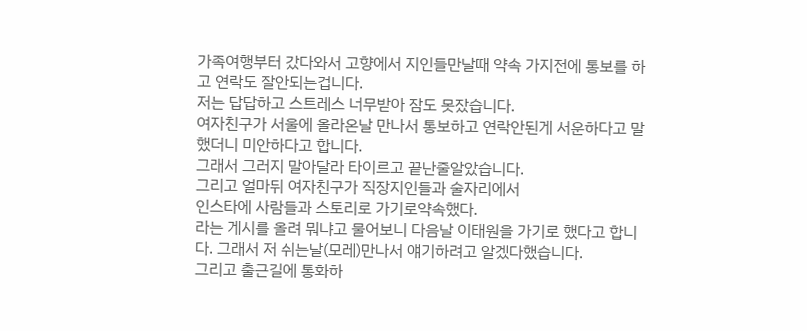가족여행부터 갔다와서 고향에서 지인들만날때 약속 가지전에 통보를 하고 연락도 잘안되는겁니다.
저는 답답하고 스트레스 너무받아 잠도 못잤습니다.
여자친구가 서울에 올라온날 만나서 통보하고 연락안된게 서운하다고 말했더니 미안하다고 합니다.
그래서 그러지 말아달라 타이르고 끝난줄알았습니다.
그리고 얼마뒤 여자친구가 직장지인들과 술자리에서
인스타에 사람들과 스토리로 가기로약속했다.
라는 게시를 올려 뭐냐고 물어보니 다음날 이태원을 가기로 했다고 합니다. 그래서 저 쉬는날(모레)만나서 얘기하려고 알겠다했습니다.
그리고 출근길에 통화하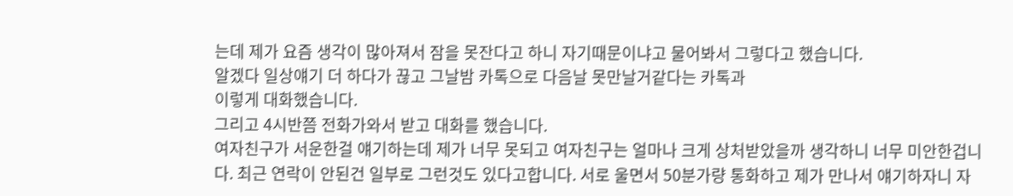는데 제가 요즘 생각이 많아져서 잠을 못잔다고 하니 자기때문이냐고 물어봐서 그렇다고 했습니다.
알겠다 일상얘기 더 하다가 끊고 그날밤 카톡으로 다음날 못만날거같다는 카톡과
이렇게 대화했습니다.
그리고 4시반쯤 전화가와서 받고 대화를 했습니다.
여자친구가 서운한걸 얘기하는데 제가 너무 못되고 여자친구는 얼마나 크게 상처받았을까 생각하니 너무 미안한겁니다. 최근 연락이 안된건 일부로 그런것도 있다고합니다. 서로 울면서 50분가량 통화하고 제가 만나서 얘기하자니 자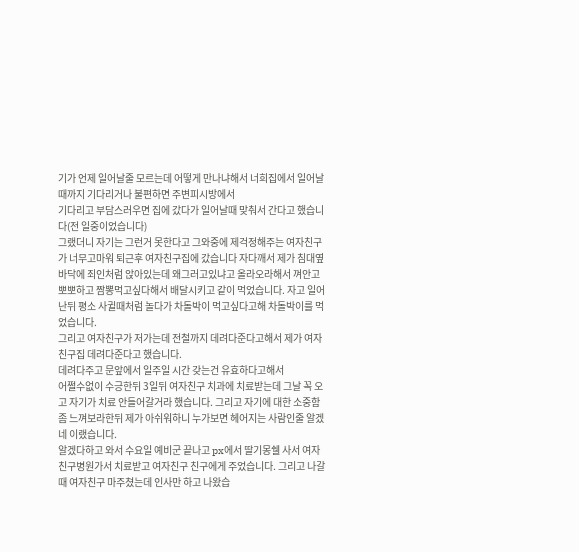기가 언제 일어날줄 모르는데 어떻게 만나냐해서 너희집에서 일어날때까지 기다리거나 불편하면 주변피시방에서
기다리고 부담스러우면 집에 갔다가 일어날때 맞춰서 간다고 했습니다(전 일중이었습니다)
그랬더니 자기는 그런거 못한다고 그와중에 제걱정해주는 여자친구가 너무고마워 퇴근후 여자친구집에 갔습니다 자다깨서 제가 침대옆바닥에 죄인처럼 앉아있는데 왜그러고있냐고 올라오라해서 껴안고 뽀뽀하고 짬뽕먹고싶다해서 배달시키고 같이 먹었습니다. 자고 일어난뒤 평소 사귈때처럼 놀다가 차돌박이 먹고싶다고해 차돌박이를 먹었습니다.
그리고 여자친구가 저가는데 전철까지 데려다준다고해서 제가 여자친구집 데려다준다고 했습니다.
데려다주고 문앞에서 일주일 시간 갖는건 유효하다고해서
어쩔수없이 수긍한뒤 3일뒤 여자친구 치과에 치료받는데 그날 꼭 오고 자기가 치료 안들어갈거라 했습니다. 그리고 자기에 대한 소중함 좀 느껴보라한뒤 제가 아쉬워하니 누가보면 헤어지는 사람인줄 알겠네 이랬습니다.
알겠다하고 와서 수요일 예비군 끝나고 px에서 딸기몽쉘 사서 여자친구병원가서 치료받고 여자친구 친구에게 주었습니다. 그리고 나갈때 여자친구 마주쳤는데 인사만 하고 나왔습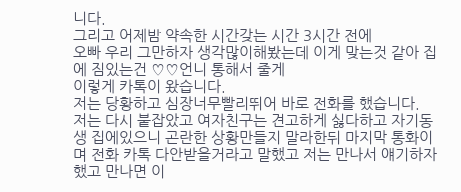니다.
그리고 어제밤 약속한 시간갖는 시간 3시간 전에
오빠 우리 그만하자 생각많이해봤는데 이게 맞는것 같아 집에 짐있는건 ♡♡언니 통해서 줄게
이렇게 카톡이 왔습니다.
저는 당황하고 심장너무빨리뛰어 바로 전화를 했습니다.
저는 다시 붙잡았고 여자친구는 견고하게 싫다하고 자기동생 집에있으니 곤란한 상황만들지 말라한뒤 마지막 통화이며 전화 카톡 다안받을거라고 말했고 저는 만나서 얘기하자했고 만나면 이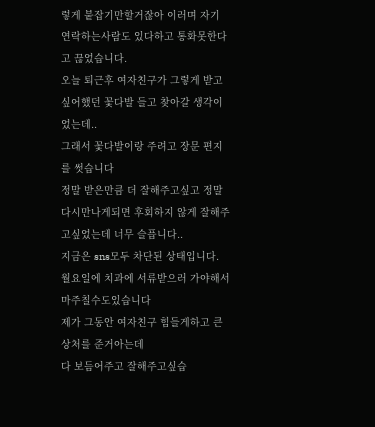렇게 붙잡기만할거잖아 이러며 자기 연락하는사람도 있다하고 통화못한다고 끊었습니다.
오늘 퇴근후 여자친구가 그렇게 받고싶어했던 꽃다발 들고 찾아갈 생각이었는데..
그래서 꽃다발이랑 주려고 장문 편지를 썻습니다
정말 받은만큼 더 잘해주고싶고 정말 다시만나게되면 후회하지 않게 잘해주고싶었는데 너무 슬픕니다..
지금은 sns모두 차단된 상태입니다.
월요일에 치과에 서류받으러 가야해서 마주칠수도있습니다
제가 그동안 여자친구 힘들게하고 큰 상처를 준거아는데
다 보듬어주고 잘해주고싶습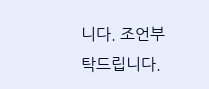니다. 조언부탁드립니다.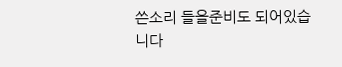쓴소리 들을준비도 되어있습니다